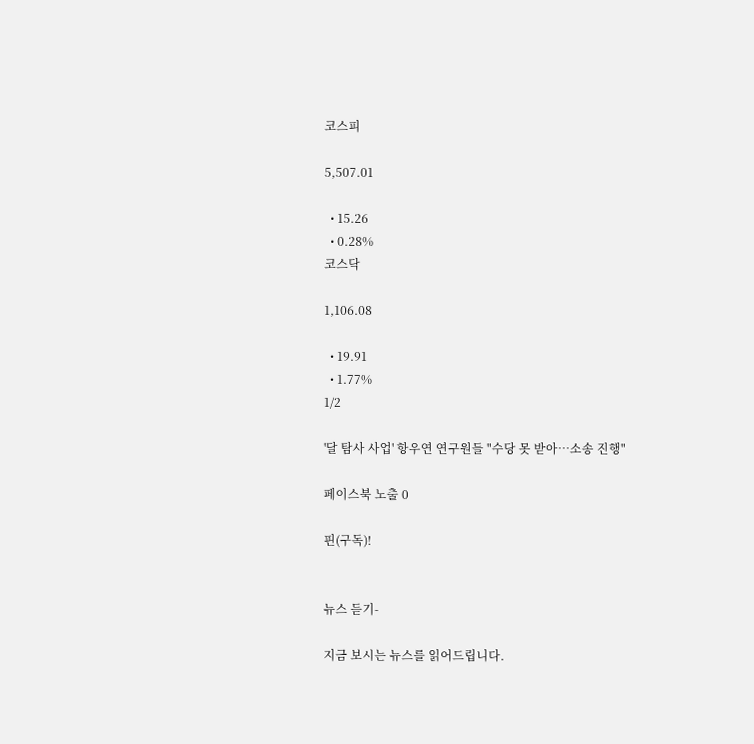코스피

5,507.01

  • 15.26
  • 0.28%
코스닥

1,106.08

  • 19.91
  • 1.77%
1/2

'달 탐사 사업' 항우연 연구원들 "수당 못 받아…소송 진행"

페이스북 노출 0

핀(구독)!


뉴스 듣기-

지금 보시는 뉴스를 읽어드립니다.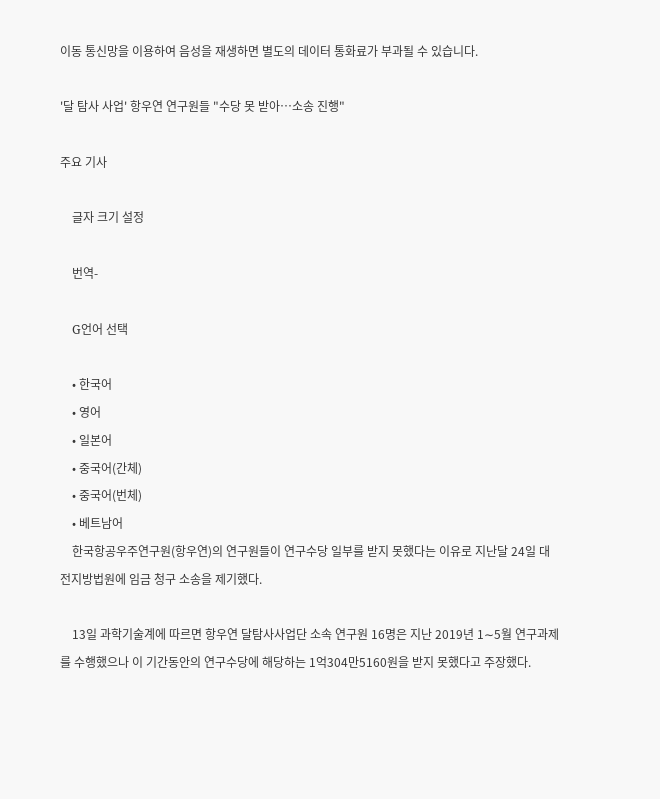이동 통신망을 이용하여 음성을 재생하면 별도의 데이터 통화료가 부과될 수 있습니다.

'달 탐사 사업' 항우연 연구원들 "수당 못 받아…소송 진행"

주요 기사

    글자 크기 설정

    번역-

    G언어 선택

    • 한국어
    • 영어
    • 일본어
    • 중국어(간체)
    • 중국어(번체)
    • 베트남어
    한국항공우주연구원(항우연)의 연구원들이 연구수당 일부를 받지 못했다는 이유로 지난달 24일 대전지방법원에 임금 청구 소송을 제기했다.

    13일 과학기술계에 따르면 항우연 달탐사사업단 소속 연구원 16명은 지난 2019년 1∼5월 연구과제를 수행했으나 이 기간동안의 연구수당에 해당하는 1억304만5160원을 받지 못했다고 주장했다.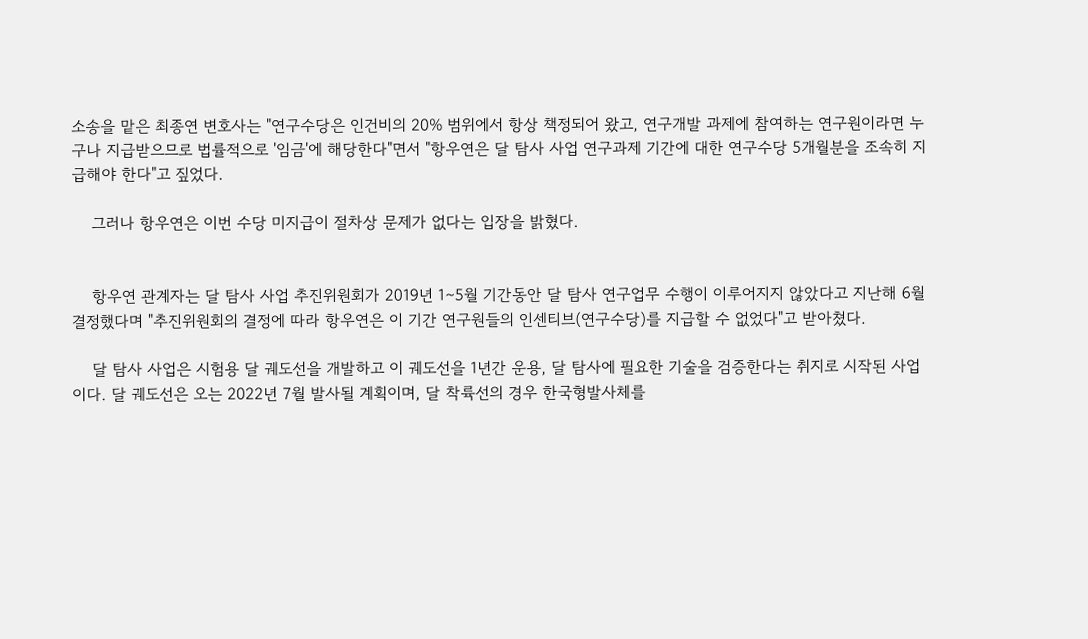소송을 맡은 최종연 변호사는 "연구수당은 인건비의 20% 범위에서 항상 책정되어 왔고, 연구개발 과제에 참여하는 연구원이라면 누구나 지급받으므로 법률적으로 '임금'에 해당한다"면서 "항우연은 달 탐사 사업 연구과제 기간에 대한 연구수당 5개월분을 조속히 지급해야 한다"고 짚었다.

    그러나 항우연은 이번 수당 미지급이 절차상 문제가 없다는 입장을 밝혔다.


    항우연 관계자는 달 탐사 사업 추진위원회가 2019년 1∼5월 기간동안 달 탐사 연구업무 수행이 이루어지지 않았다고 지난해 6월 결정했다며 "추진위원회의 결정에 따라 항우연은 이 기간 연구원들의 인센티브(연구수당)를 지급할 수 없었다"고 받아쳤다.

    달 탐사 사업은 시험용 달 궤도선을 개발하고 이 궤도선을 1년간 운용, 달 탐사에 필요한 기술을 검증한다는 취지로 시작된 사업이다. 달 궤도선은 오는 2022년 7월 발사될 계획이며, 달 착륙선의 경우 한국형발사체를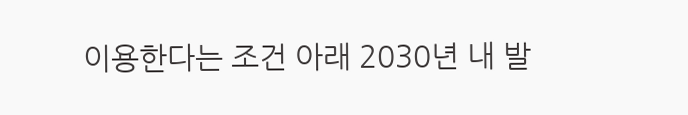이용한다는 조건 아래 2030년 내 발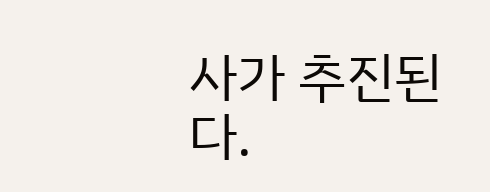사가 추진된다.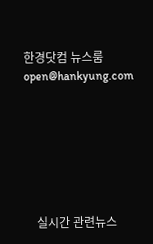한경닷컴 뉴스룸 open@hankyung.com







    실시간 관련뉴스